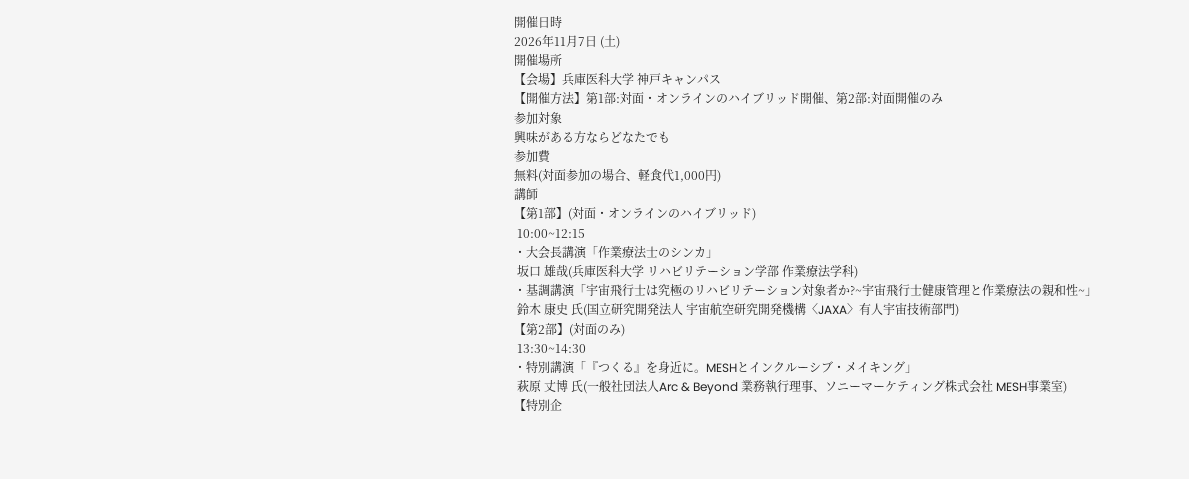開催日時
2026年11月7日 (土)
開催場所
【会場】兵庫医科大学 神戸キャンパス
【開催方法】第1部:対面・オンラインのハイブリッド開催、第2部:対面開催のみ
参加対象
興味がある方ならどなたでも
参加費
無料(対面参加の場合、軽食代1,000円)
講師
【第1部】(対面・オンラインのハイブリッド)
 10:00~12:15
・大会長講演「作業療法士のシンカ」
 坂口 雄哉(兵庫医科大学 リハビリテーション学部 作業療法学科)
・基調講演「宇宙飛行士は究極のリハビリテーション対象者か?~宇宙飛行士健康管理と作業療法の親和性~」
 鈴木 康史 氏(国立研究開発法人 宇宙航空研究開発機構〈JAXA〉有人宇宙技術部門)
【第2部】(対面のみ)
 13:30~14:30
・特別講演「『つくる』を身近に。MESHとインクルーシブ・メイキング」
 萩原 丈博 氏(一般社団法人Arc & Beyond 業務執行理事、ソニーマーケティング株式会社 MESH事業室)
【特別企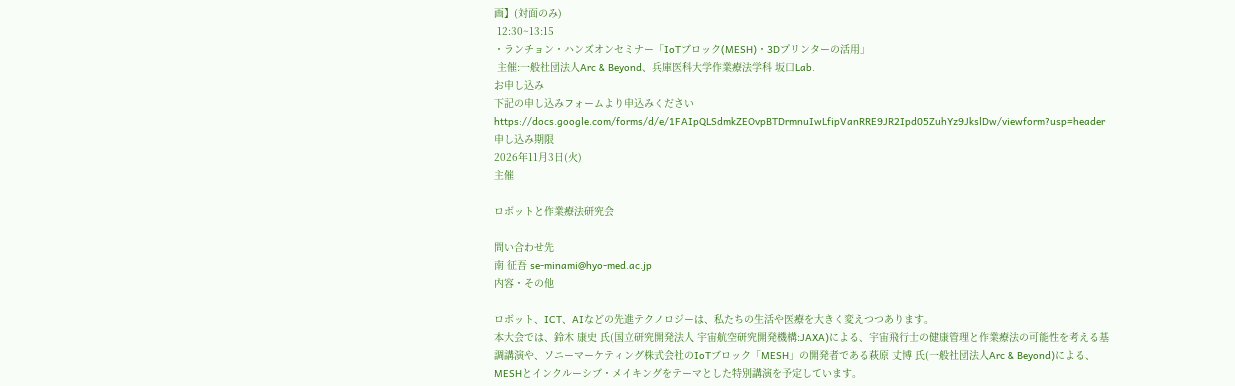画】(対面のみ)
 12:30~13:15
・ランチョン・ハンズオンセミナー「IoTブロック(MESH)・3Dプリンターの活用」
 主催:一般社団法人Arc & Beyond、兵庫医科大学作業療法学科 坂口Lab.
お申し込み
下記の申し込みフォームより申込みくださいhttps://docs.google.com/forms/d/e/1FAIpQLSdmkZEOvpBTDrmnuIwLfipVanRRE9JR2Ipd05ZuhYz9JkslDw/viewform?usp=header
申し込み期限
2026年11月3日(火)
主催

ロボットと作業療法研究会

問い合わせ先
南 征吾 se-minami@hyo-med.ac.jp
内容・その他

ロボット、ICT、AIなどの先進テクノロジーは、私たちの生活や医療を大きく変えつつあります。
本大会では、鈴木 康史 氏(国立研究開発法人 宇宙航空研究開発機構:JAXA)による、宇宙飛行士の健康管理と作業療法の可能性を考える基調講演や、ソニーマーケティング株式会社のIoTブロック「MESH」の開発者である萩原 丈博 氏(一般社団法人Arc & Beyond)による、MESHとインクルーシブ・メイキングをテーマとした特別講演を予定しています。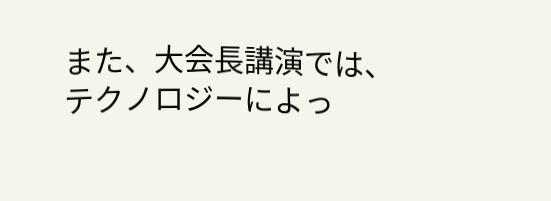また、大会長講演では、テクノロジーによっ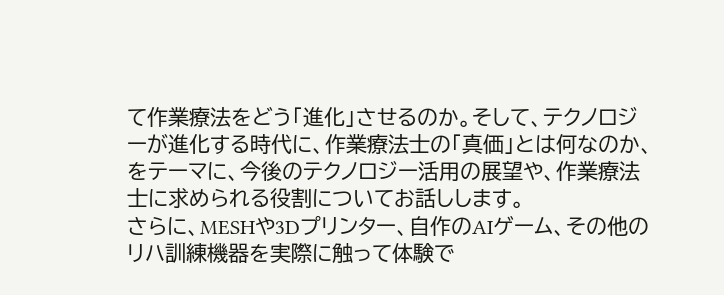て作業療法をどう「進化」させるのか。そして、テクノロジーが進化する時代に、作業療法士の「真価」とは何なのか、をテーマに、今後のテクノロジー活用の展望や、作業療法士に求められる役割についてお話しします。
さらに、MESHや3Dプリンター、自作のAIゲーム、その他のリハ訓練機器を実際に触って体験で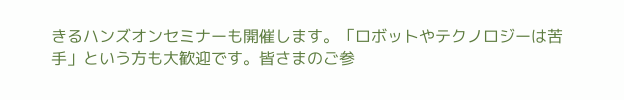きるハンズオンセミナーも開催します。「ロボットやテクノロジーは苦手」という方も大歓迎です。皆さまのご参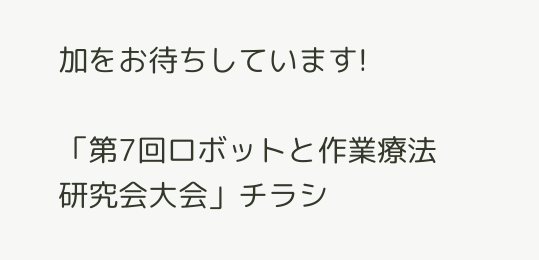加をお待ちしています!

「第7回ロボットと作業療法研究会大会」チラシ